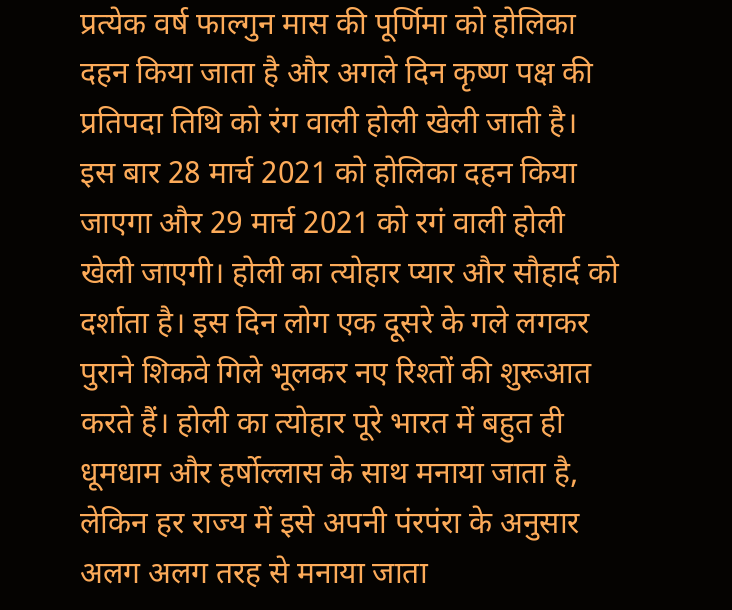प्रत्येक वर्ष फाल्गुन मास की पूर्णिमा को होलिका दहन किया जाता है और अगले दिन कृष्ण पक्ष की प्रतिपदा तिथि को रंग वाली होली खेली जाती है। इस बार 28 मार्च 2021 को होलिका दहन किया जाएगा और 29 मार्च 2021 को रगं वाली होली खेली जाएगी। होली का त्योहार प्यार और सौहार्द को दर्शाता है। इस दिन लोग एक दूसरे के गले लगकर पुराने शिकवे गिले भूलकर नए रिश्तों की शुरूआत करते हैं। होली का त्योहार पूरे भारत में बहुत ही धूमधाम और हर्षोल्लास के साथ मनाया जाता है, लेकिन हर राज्य में इसे अपनी पंरपंरा के अनुसार अलग अलग तरह से मनाया जाता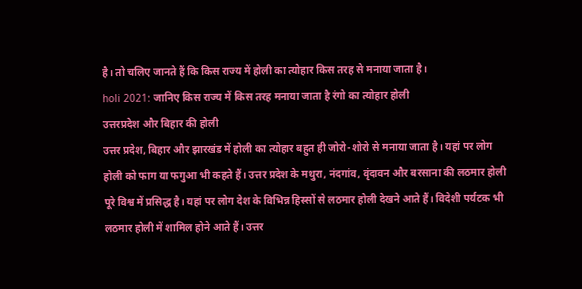है। तो चलिए जानते हैं कि किस राज्य में होली का त्योहार किस तरह से मनाया जाता है।
holi 2021: जानिए किस राज्य में किस तरह मनाया जाता है रंगो का त्योहार होली
उत्तरप्रदेश और बिहार की होली
उत्तर प्रदेश, बिहार और झारखंड में होली का त्योहार बहुत ही जोरो-शोरो से मनाया जाता है। यहां पर लोग होली को फाग या फगुआ भी कहते हैं। उत्तर प्रदेश के मथुरा, नंदगांव, वृंदावन और बरसाना की लठमार होली पूरे विश्व में प्रसिद्ध है। यहां पर लोग देश के विभिन्न हिस्सों से लठमार होली देखने आते हैं। विदेशी पर्यटक भी लठमार होली में शामिल होने आते हैं। उत्तर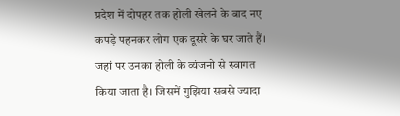प्रदेश में दोपहर तक होली खेलने के बाद नए कपड़े पहनकर लोग एक दूसरे के घर जाते हैं। जहां पर उनका होली के व्यंजनो से स्वागत किया जाता है। जिसमें गुझिया सबसे ज्यादा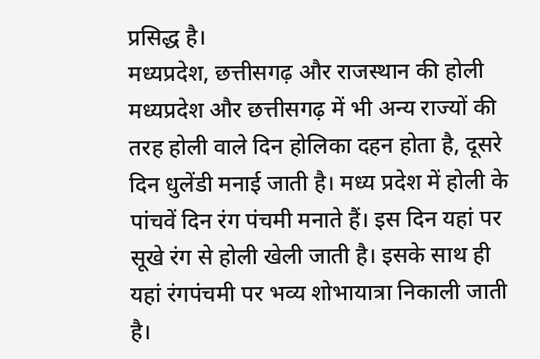प्रसिद्ध है।
मध्यप्रदेश, छत्तीसगढ़ और राजस्थान की होली
मध्यप्रदेश और छत्तीसगढ़ में भी अन्य राज्यों की तरह होली वाले दिन होलिका दहन होता है, दूसरे दिन धुलेंडी मनाई जाती है। मध्य प्रदेश में होली के पांचवें दिन रंग पंचमी मनाते हैं। इस दिन यहां पर सूखे रंग से होली खेली जाती है। इसके साथ ही यहां रंगपंचमी पर भव्य शोभायात्रा निकाली जाती है।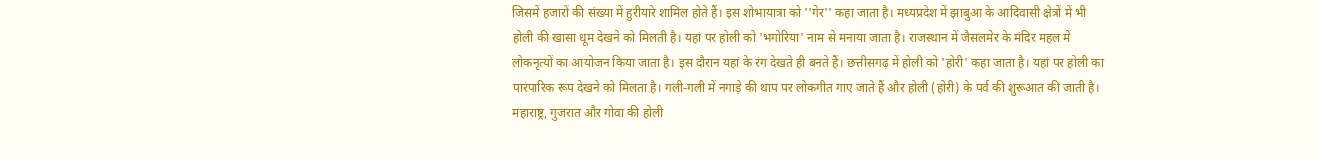जिसमें हजारों की संख्या में हुरीयारे शामिल होते हैं। इस शोभायात्रा को ''गेर'' कहा जाता है। मध्यप्रदेश में झाबुआ के आदिवासी क्षेत्रों में भी होली की खासा धूम देखने को मिलती है। यहां पर होली को 'भगोरिया' नाम से मनाया जाता है। राजस्थान में जैसलमेर के मंदिर महल में लोकनृत्यों का आयोजन किया जाता है। इस दौरान यहां के रंग देखते ही बनते हैं। छत्तीसगढ़ में होली को 'होरी' कहा जाता है। यहां पर होली का पारंपारिक रूप देखने को मिलता है। गली-गली में नगाड़े की थाप पर लोकगीत गाए जाते हैं और होली (होरी) के पर्व की शुरूआत की जाती है।
महाराष्ट्र, गुजरात और गोवा की होली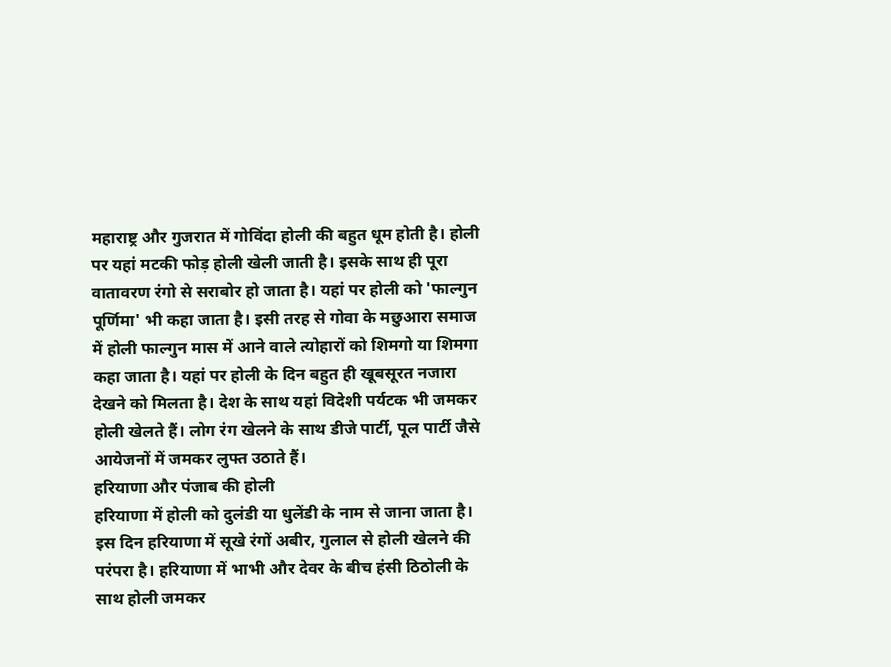महाराष्ट्र और गुजरात में गोविंदा होली की बहुत धूम होती है। होली पर यहां मटकी फोड़ होली खेली जाती है। इसके साथ ही पूरा वातावरण रंगो से सराबोर हो जाता है। यहां पर होली को 'फाल्गुन पूर्णिमा' भी कहा जाता है। इसी तरह से गोवा के मछुआरा समाज में होली फाल्गुन मास में आने वाले त्योहारों को शिमगो या शिमगा कहा जाता है। यहां पर होली के दिन बहुत ही खूबसूरत नजारा देखने को मिलता है। देश के साथ यहां विदेशी पर्यटक भी जमकर होली खेलते हैं। लोग रंग खेलने के साथ डीजे पार्टी, पूल पार्टी जैसे आयेजनों में जमकर लुफ्त उठाते हैं।
हरियाणा और पंजाब की होली
हरियाणा में होली को दुलंडी या धुलेंडी के नाम से जाना जाता है। इस दिन हरियाणा में सूखे रंगों अबीर, गुलाल से होली खेलने की परंपरा है। हरियाणा में भाभी और देवर के बीच हंसी ठिठोली के साथ होली जमकर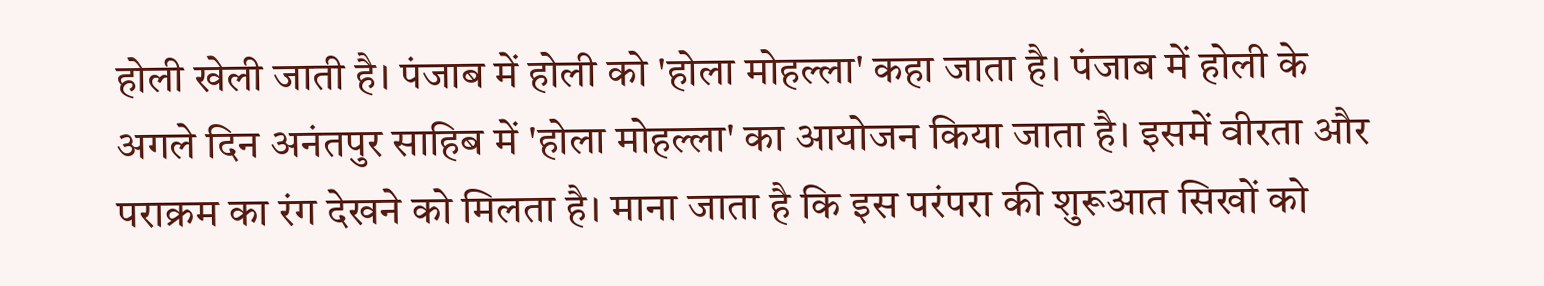होली खेली जाती है। पंजाब में होली को 'होला मोहल्ला' कहा जाता है। पंजाब में होली के अगले दिन अनंतपुर साहिब में 'होला मोहल्ला' का आयोजन किया जाता है। इसमें वीरता और पराक्रम का रंग देखने को मिलता है। माना जाता है कि इस परंपरा की शुरूआत सिखों को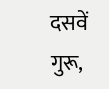दसवें गुरू,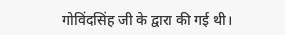गोविंदसिंह जी के द्वारा की गई थी।